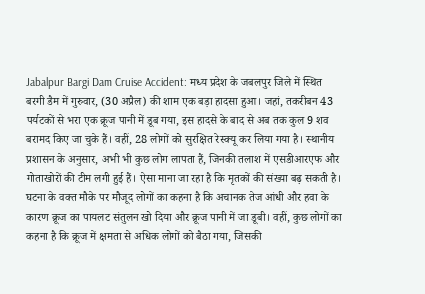Jabalpur Bargi Dam Cruise Accident: मध्य प्रदेश के जबलपुर जिले में स्थित बरगी डैम में गुरुवार, (30 अप्रैल) की शाम एक बड़ा हादसा हुआ। जहां, तकरीबन 43 पर्यटकों से भरा एक क्रूज पानी में डूब गया, इस हादसे के बाद से अब तक कुल 9 शव बरामद किए जा चुके हैं। वहीं, 28 लोगों को सुरक्षित रेस्क्यू कर लिया गया है। स्थानीय प्रशासन के अनुसार, अभी भी कुछ लोग लापता हैं, जिनकी तलाश में एसडीआरएफ और गोताखोरों की टीम लगी हुई हैं। ऐसा माना जा रहा है कि मृतकों की संख्या बढ़ सकती है।
घटना के वक्त मौके पर मौजूद लोगों का कहना है कि अचानक तेज आंधी और हवा के कारण क्रूज का पायलट संतुलन खो दिया और क्रूज पानी में जा डूबी। वहीं, कुछ लोगों का कहना है कि क्रूज में क्षमता से अधिक लोगों को बैठा गया, जिसकी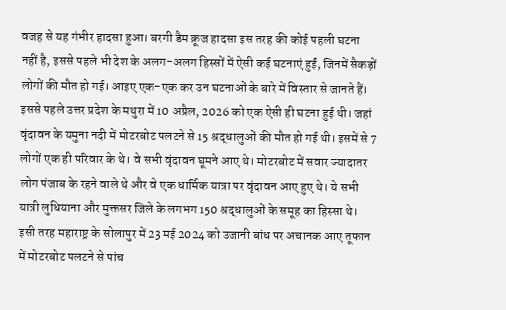वजह से यह गंभीर हादसा हुआ। बरगी डैम क्रूज हादसा इस तरह की कोई पहली घटना नहीं है, इससे पहले भी देश के अलग-अलग हिस्सों में ऐसी कई घटनाएं हुईं, जिनमें सैकड़ों लोगों की मौत हो गई। आइए एक-एक कर उन घटनाओं के बारे में विस्तार से जानते हैं।
इससे पहले उत्तर प्रदेश के मथुरा में 10 अप्रैल, 2026 को एक ऐसी ही घटना हुई थी। जहां वृंदावन के यमुना नदी में मोटरबोट पलटने से 15 श्रद्धालुओं की मौत हो गई थी। इसमें से 7 लोगों एक ही परिवार के थे। वे सभी वृंदावन घूमने आए थे। मोटरबोट में सवार ज्यादातर लोग पंजाब के रहने वाले थे और वे एक धार्मिक यात्रा पर वृंदावन आए हुए थे। ये सभी यात्री लुधियाना और मुक्तसर जिले के लगभग 150 श्रद्धालुओं के समूह का हिस्सा थे।
इसी तरह महाराष्ट्र के सोलापुर में 23 मई 2024 को उजानी बांध पर अचानक आए तूफान में मोटरबोट पलटने से पांच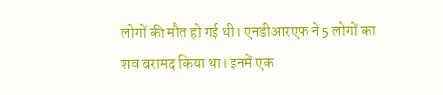लोगों की मौत हो गई थी। एनडीआरएफ ने 5 लोगों का शव बरामद किया था। इनमें एक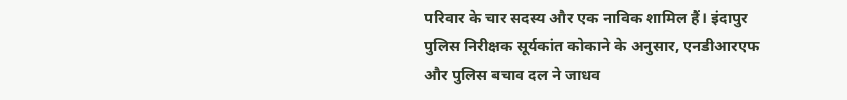परिवार के चार सदस्य और एक नाविक शामिल हैं। इंदापुर पुलिस निरीक्षक सूर्यकांत कोकाने के अनुसार, एनडीआरएफ और पुलिस बचाव दल ने जाधव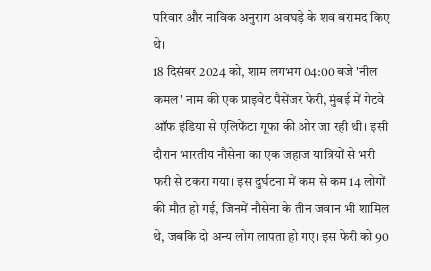परिवार और नाविक अनुराग अवघड़े के शव बरामद किए थे।
18 दिसंबर 2024 को, शाम लगभग 04:00 बजे 'नील कमल' नाम की एक प्राइवेट पैसेंजर फेरी, मुंबई में गेटवे ऑफ इंडिया से एलिफेंटा गूफा की ओर जा रही थी। इसी दौरान भारतीय नौसेना का एक जहाज यात्रियों से भरी फरी से टकरा गया। इस दुर्घटना में कम से कम 14 लोगों की मौत हो गई, जिनमें नौसेना के तीन जवान भी शामिल थे, जबकि दो अन्य लोग लापता हो गए। इस फेरी को 90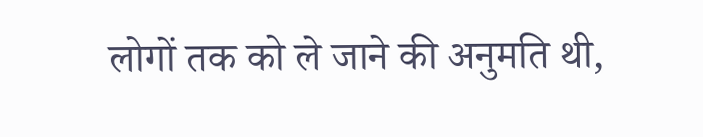लोगों तक को ले जाने की अनुमति थी,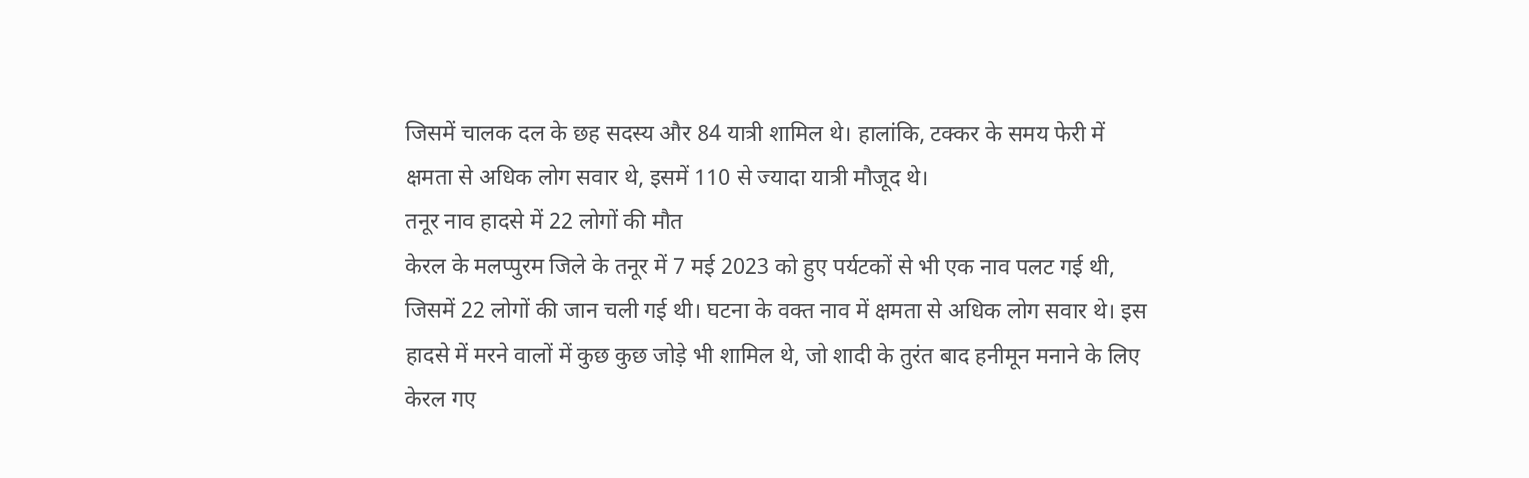जिसमें चालक दल के छह सदस्य और 84 यात्री शामिल थे। हालांकि, टक्कर के समय फेरी में क्षमता से अधिक लोग सवार थे, इसमें 110 से ज्यादा यात्री मौजूद थे।
तनूर नाव हादसे में 22 लोगों की मौत
केरल के मलप्पुरम जिले के तनूर में 7 मई 2023 को हुए पर्यटकों से भी एक नाव पलट गई थी, जिसमें 22 लोगों की जान चली गई थी। घटना के वक्त नाव में क्षमता से अधिक लोग सवार थे। इस हादसे में मरने वालों में कुछ कुछ जोड़े भी शामिल थे, जो शादी के तुरंत बाद हनीमून मनाने के लिए केरल गए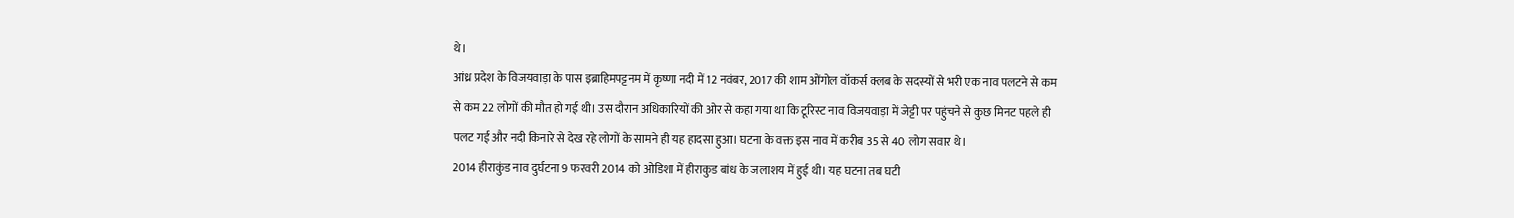थे।
आंध्र प्रदेश के विजयवाड़ा के पास इब्राहिमपट्टनम में कृष्णा नदी में 12 नवंबर, 2017 की शाम ओंगोल वॉकर्स क्लब के सदस्यों से भरी एक नाव पलटने से कम से कम 22 लोगों की मौत हो गई थी। उस दौरान अधिकारियों की ओर से कहा गया था कि टूरिस्ट नाव विजयवाड़ा में जेट्टी पर पहुंचने से कुछ मिनट पहले ही पलट गई और नदी किनारे से देख रहे लोगों के सामने ही यह हादसा हुआ। घटना के वक्त इस नाव में करीब 35 से 40 लोग सवार थे।
2014 हीराकुंड नाव दुर्घटना 9 फरवरी 2014 को ओडिशा में हीराकुड बांध के जलाशय में हुई थी। यह घटना तब घटी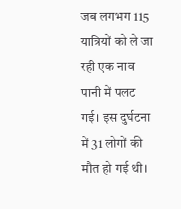जब लगभग 115 यात्रियों को ले जा रही एक नाव पानी में पलट गई। इस दुर्घटना में 31 लोगों की मौत हो गई थी।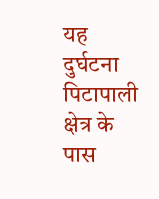यह दुर्घटना पिटापाली क्षेत्र के पास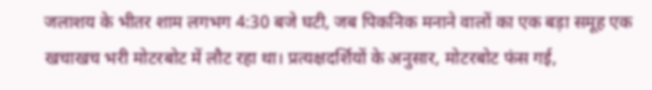जलाशय के भीतर शाम लगभग 4:30 बजे घटी, जब पिकनिक मनाने वालों का एक बड़ा समूह एक खचाखच भरी मोटरबोट में लौट रहा था। प्रत्यक्षदर्शियों के अनुसार, मोटरबोट फंस गई,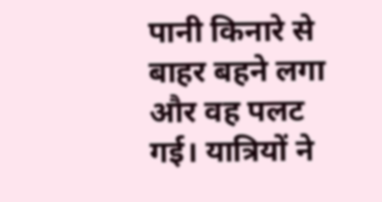पानी किनारे से बाहर बहने लगा और वह पलट गई। यात्रियों ने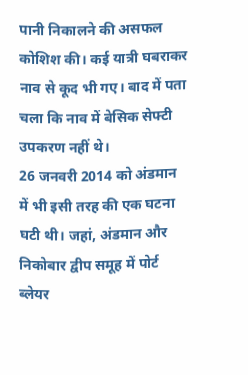पानी निकालने की असफल कोशिश की। कई यात्री घबराकर नाव से कूद भी गए। बाद में पता चला कि नाव में बेसिक सेफ्टी उपकरण नहीं थे।
26 जनवरी 2014 को अंडमान में भी इसी तरह की एक घटना घटी थी। जहां, अंडमान और निकोबार द्वीप समूह में पोर्ट ब्लेयर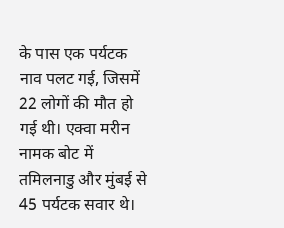के पास एक पर्यटक नाव पलट गई, जिसमें 22 लोगों की मौत हो गई थी। एक्वा मरीन नामक बोट में तमिलनाडु और मुंबई से 45 पर्यटक सवार थे।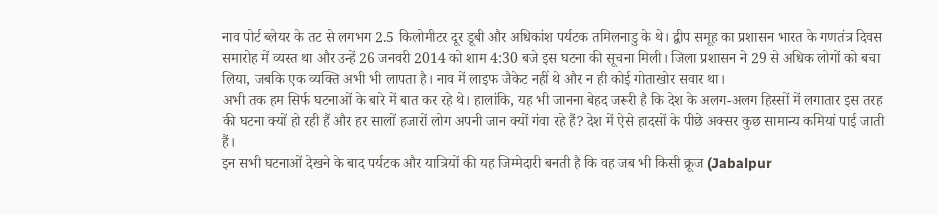नाव पोर्ट ब्लेयर के तट से लगभग 2.5 किलोमीटर दूर डूबी और अधिकांश पर्यटक तमिलनाडु के थे। द्वीप समूह का प्रशासन भारत के गणतंत्र दिवस समारोह में व्यस्त था और उन्हें 26 जनवरी 2014 को शाम 4:30 बजे इस घटना की सूचना मिली। जिला प्रशासन ने 29 से अधिक लोगों को बचा लिया, जबकि एक व्यक्ति अभी भी लापता है। नाव में लाइफ जैकेट नहीं थे और न ही कोई गोताखोर सवार था।
अभी तक हम सिर्फ घटनाओं के बारे में बात कर रहे थे। हालांकि, यह भी जानना बेहद जरूरी है कि देश के अलग-अलग हिस्सों में लगातार इस तरह की घटना क्यों हो रही हैं और हर सालों हजारों लोग अपनी जान क्यों गंवा रहे हैं? देश में ऐसे हादसों के पीछे अक्सर कुछ सामान्य कमियां पाई जाती हैं।
इन सभी घटनाओं देखने के बाद पर्यटक और यात्रियों की यह जिम्मेदारी बनती है कि वह जब भी किसी क्रूज (Jabalpur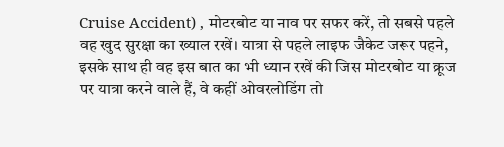Cruise Accident) , मोटरबोट या नाव पर सफर करें, तो सबसे पहले वह खुद सुरक्षा का ख्याल रखें। यात्रा से पहले लाइफ जैकेट जरूर पहने, इसके साथ ही वह इस बात का भी ध्यान रखें की जिस मोटरबोट या क्रूज पर यात्रा करने वाले हैं, वे कहीं ओवरलोडिंग तो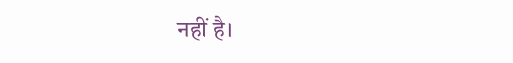नहीं है।